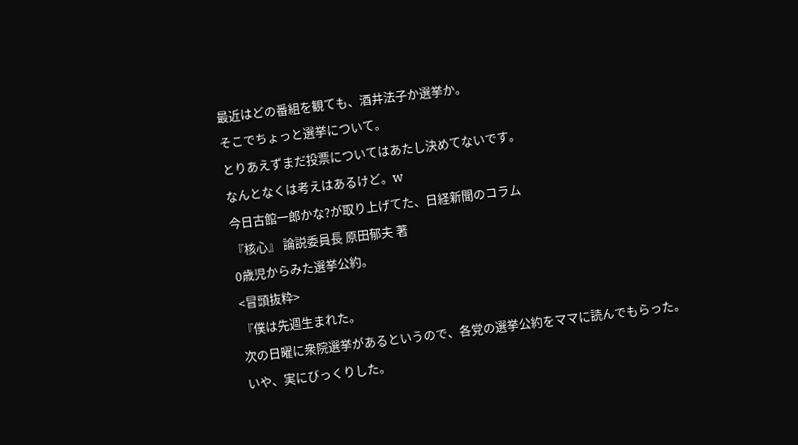最近はどの番組を観ても、酒井法子か選挙か。
そこでちょっと選挙について。
とりあえずまだ投票についてはあたし決めてないです。
なんとなくは考えはあるけど。w
今日古館一郎かな?が取り上げてた、日経新聞のコラム
『核心』 論説委員長 原田郁夫 著
0歳児からみた選挙公約。
<冒頭抜粋>
『僕は先週生まれた。
次の日曜に衆院選挙があるというので、各党の選挙公約をママに読んでもらった。
いや、実にびっくりした。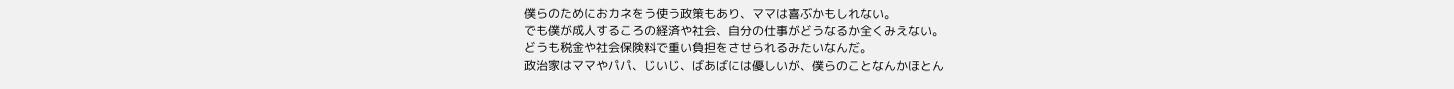僕らのためにおカネをう使う政策もあり、ママは喜ぶかもしれない。
でも僕が成人するころの経済や社会、自分の仕事がどうなるか全くみえない。
どうも税金や社会保険料で重い負担をさせられるみたいなんだ。
政治家はママやパパ、じいじ、ばあばには優しいが、僕らのことなんかほとん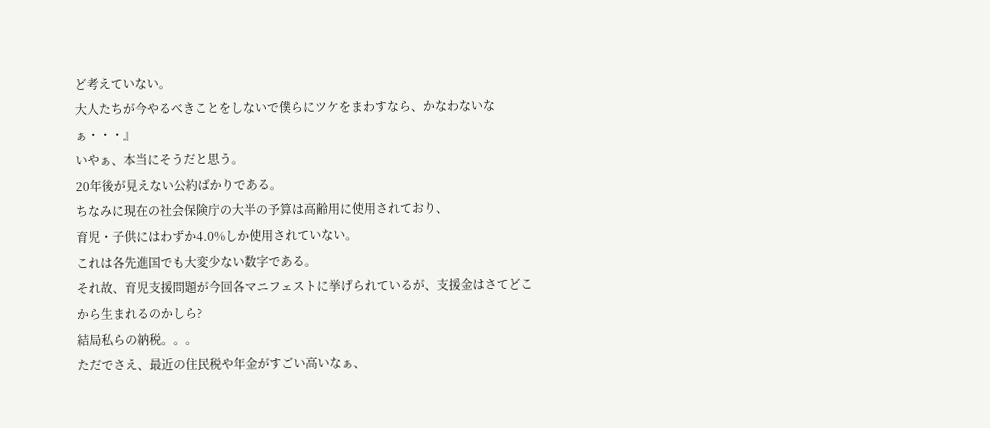ど考えていない。
大人たちが今やるべきことをしないで僕らにツケをまわすなら、かなわないなぁ・・・』
いやぁ、本当にそうだと思う。
20年後が見えない公約ばかりである。
ちなみに現在の社会保険庁の大半の予算は高齢用に使用されており、
育児・子供にはわずか4.0%しか使用されていない。
これは各先進国でも大変少ない数字である。
それ故、育児支援問題が今回各マニフェストに挙げられているが、支援金はさてどこから生まれるのかしら?
結局私らの納税。。。
ただでさえ、最近の住民税や年金がすごい高いなぁ、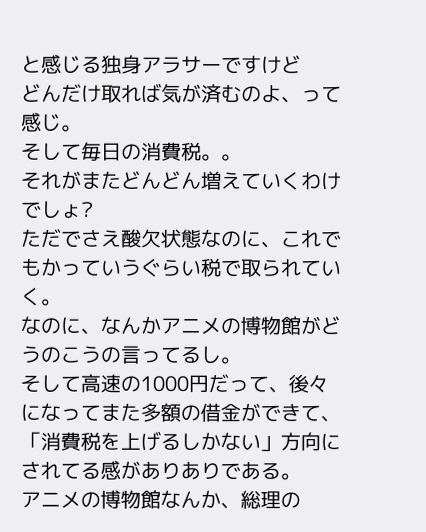と感じる独身アラサーですけど
どんだけ取れば気が済むのよ、って感じ。
そして毎日の消費税。。
それがまたどんどん増えていくわけでしょ?
ただでさえ酸欠状態なのに、これでもかっていうぐらい税で取られていく。
なのに、なんかアニメの博物館がどうのこうの言ってるし。
そして高速の1000円だって、後々になってまた多額の借金ができて、
「消費税を上げるしかない」方向にされてる感がありありである。
アニメの博物館なんか、総理の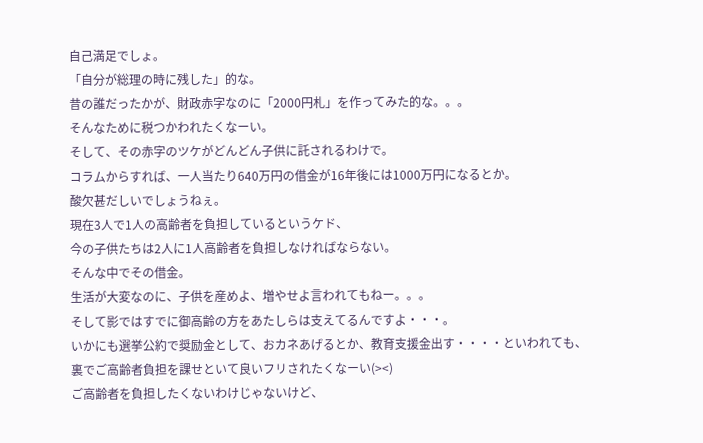自己満足でしょ。
「自分が総理の時に残した」的な。
昔の誰だったかが、財政赤字なのに「2000円札」を作ってみた的な。。。
そんなために税つかわれたくなーい。
そして、その赤字のツケがどんどん子供に託されるわけで。
コラムからすれば、一人当たり640万円の借金が16年後には1000万円になるとか。
酸欠甚だしいでしょうねぇ。
現在3人で1人の高齢者を負担しているというケド、
今の子供たちは2人に1人高齢者を負担しなければならない。
そんな中でその借金。
生活が大変なのに、子供を産めよ、増やせよ言われてもねー。。。
そして影ではすでに御高齢の方をあたしらは支えてるんですよ・・・。
いかにも選挙公約で奨励金として、おカネあげるとか、教育支援金出す・・・・といわれても、
裏でご高齢者負担を課せといて良いフリされたくなーい(><)
ご高齢者を負担したくないわけじゃないけど、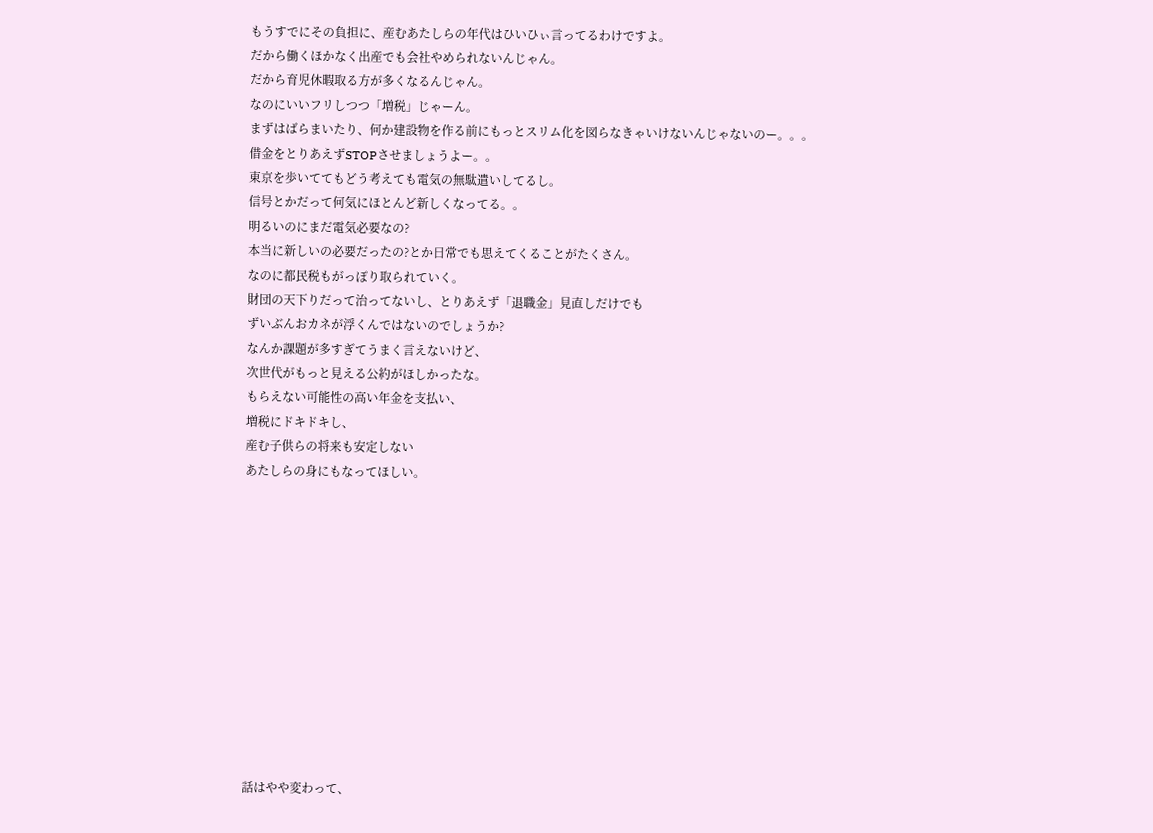もうすでにその負担に、産むあたしらの年代はひいひぃ言ってるわけですよ。
だから働くほかなく出産でも会社やめられないんじゃん。
だから育児休暇取る方が多くなるんじゃん。
なのにいいフリしつつ「増税」じゃーん。
まずはばらまいたり、何か建設物を作る前にもっとスリム化を図らなきゃいけないんじゃないのー。。。
借金をとりあえずSTOPさせましょうよー。。
東京を歩いててもどう考えても電気の無駄遣いしてるし。
信号とかだって何気にほとんど新しくなってる。。
明るいのにまだ電気必要なの?
本当に新しいの必要だったの?とか日常でも思えてくることがたくさん。
なのに都民税もがっぽり取られていく。
財団の天下りだって治ってないし、とりあえず「退職金」見直しだけでも
ずいぶんおカネが浮くんではないのでしょうか?
なんか課題が多すぎてうまく言えないけど、
次世代がもっと見える公約がほしかったな。
もらえない可能性の高い年金を支払い、
増税にドキドキし、
産む子供らの将来も安定しない
あたしらの身にもなってほしい。












話はやや変わって、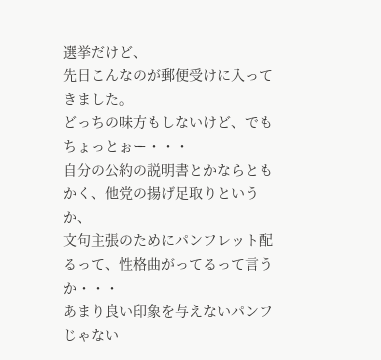選挙だけど、
先日こんなのが郵便受けに入ってきました。
どっちの味方もしないけど、でもちょっとぉー・・・
自分の公約の説明書とかならともかく、他党の揚げ足取りというか、
文句主張のためにパンフレット配るって、性格曲がってるって言うか・・・
あまり良い印象を与えないパンフじゃない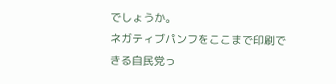でしょうか。
ネガティブパンフをここまで印刷できる自民党っ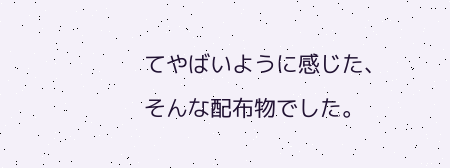てやばいように感じた、そんな配布物でした。